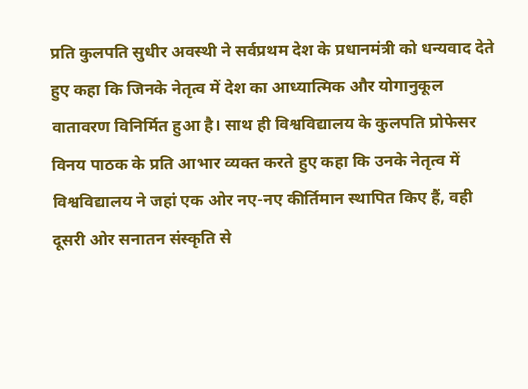प्रति कुलपति सुधीर अवस्थी ने सर्वप्रथम देश के प्रधानमंत्री को धन्यवाद देते हुए कहा कि जिनके नेतृत्व में देश का आध्यात्मिक और योगानुकूल वातावरण विनिर्मित हुआ है। साथ ही विश्वविद्यालय के कुलपति प्रोफेसर विनय पाठक के प्रति आभार व्यक्त करते हुए कहा कि उनके नेतृत्व में विश्वविद्यालय ने जहां एक ओर नए-नए कीर्तिमान स्थापित किए हैं, वही दूसरी ओर सनातन संस्कृति से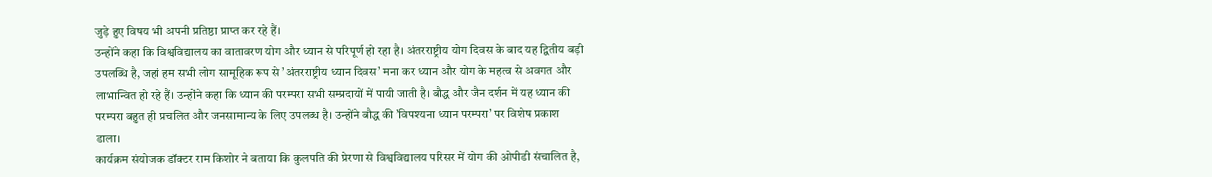जुड़े हुए विषय भी अपनी प्रतिष्ठा प्राप्त कर रहे हैं।
उन्होंने कहा कि विश्वविद्यालय का वातावरण योग और ध्यान से परिपूर्ण हो रहा है। अंतरराष्ट्रीय योग दिवस के बाद यह द्वितीय बड़ी उपलब्धि है, जहां हम सभी लोग सामूहिक रूप से ’अंतरराष्ट्रीय ध्यान दिवस’ मना कर ध्यान और योग के महत्व से अवगत और लाभान्वित हो रहे हैं। उन्होंने कहा कि ध्यान की परम्परा सभी सम्प्रदायों में पायी जाती है। बौद्ध और जैन दर्शन में यह ध्यान की परम्परा बहुत ही प्रचलित और जनसामान्य के लिए उपलब्ध है। उन्होंने बौद्ध की ’विपश्यना ध्यान परम्परा’ पर विशेष प्रकाश डाला।
कार्यक्रम संयोजक डॉक्टर राम किशोर ने बताया कि कुलपति की प्रेरणा से विश्वविद्यालय परिसर में योग की ओपीडी संचालित है,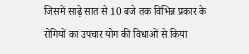जिसमें साढ़े सात से 10 बजे तक विभिन्न प्रकार के रोगियों का उपचार योग की विधाओं से किया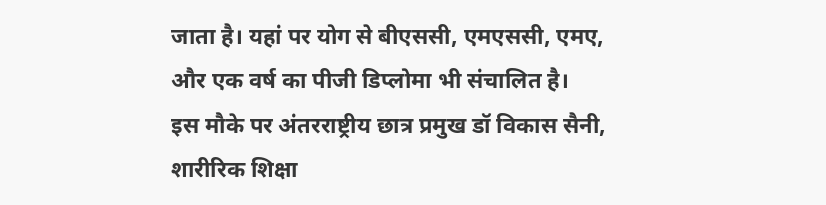जाता है। यहां पर योग से बीएससी, एमएससी, एमए, और एक वर्ष का पीजी डिप्लोमा भी संचालित है।
इस मौके पर अंतरराष्ट्रीय छात्र प्रमुख डॉ विकास सैनी, शारीरिक शिक्षा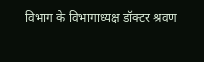विभाग के विभागाध्यक्ष डॉक्टर श्रवण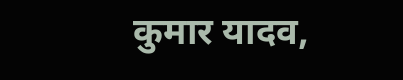कुमार यादव,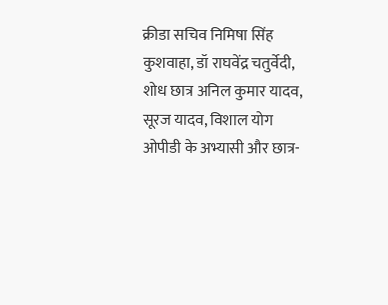क्रीडा सचिव निमिषा सिंह कुशवाहा, डॉ राघवेंद्र चतुर्वेदी, शोध छात्र अनिल कुमार यादव, सूरज यादव, विशाल योग ओपीडी के अभ्यासी और छात्र-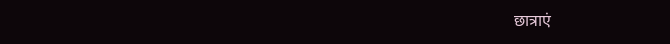छात्राएं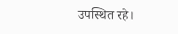उपस्थित रहे।